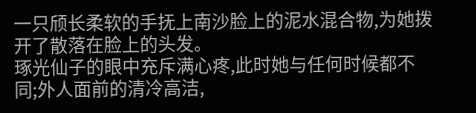一只颀长柔软的手抚上南沙脸上的泥水混合物,为她拨开了散落在脸上的头发。
琢光仙子的眼中充斥满心疼,此时她与任何时候都不同;外人面前的清冷高洁,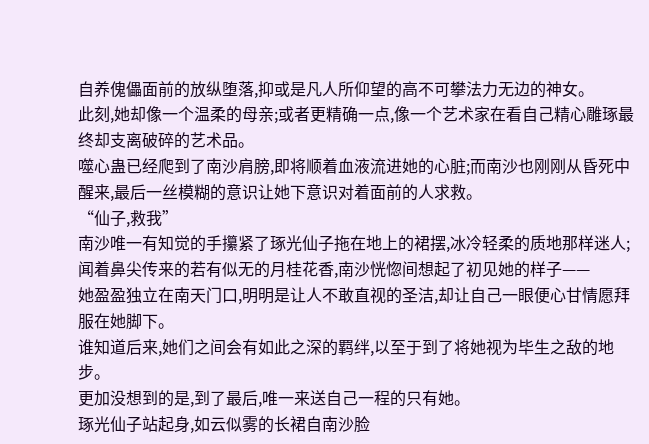自养傀儡面前的放纵堕落,抑或是凡人所仰望的高不可攀法力无边的神女。
此刻,她却像一个温柔的母亲;或者更精确一点,像一个艺术家在看自己精心雕琢最终却支离破碎的艺术品。
噬心蛊已经爬到了南沙肩膀,即将顺着血液流进她的心脏;而南沙也刚刚从昏死中醒来,最后一丝模糊的意识让她下意识对着面前的人求救。
“仙子,救我”
南沙唯一有知觉的手攥紧了琢光仙子拖在地上的裙摆,冰冷轻柔的质地那样迷人;闻着鼻尖传来的若有似无的月桂花香,南沙恍惚间想起了初见她的样子——
她盈盈独立在南天门口,明明是让人不敢直视的圣洁,却让自己一眼便心甘情愿拜服在她脚下。
谁知道后来,她们之间会有如此之深的羁绊,以至于到了将她视为毕生之敌的地步。
更加没想到的是,到了最后,唯一来送自己一程的只有她。
琢光仙子站起身,如云似雾的长裙自南沙脸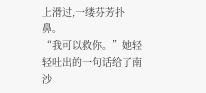上滑过,一缕芬芳扑鼻。
“我可以救你。”她轻轻吐出的一句话给了南沙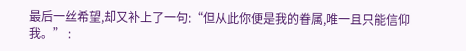最后一丝希望,却又补上了一句:“但从此你便是我的眷属,唯一且只能信仰我。” :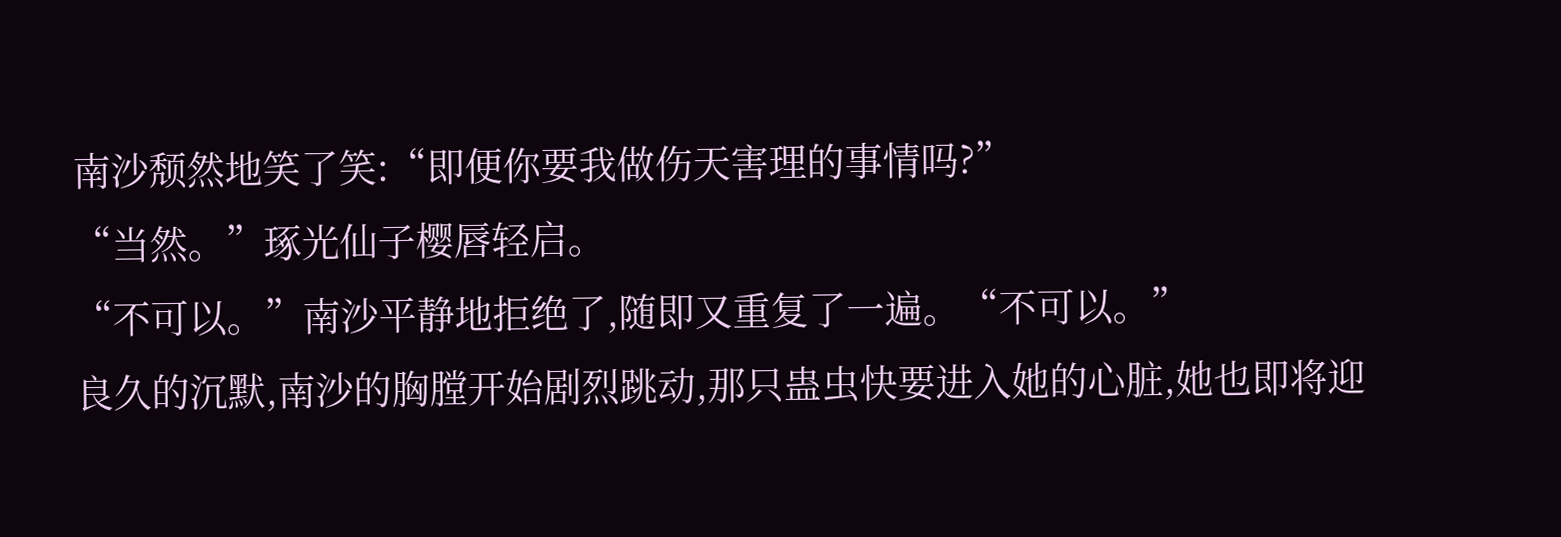南沙颓然地笑了笑:“即便你要我做伤天害理的事情吗?”
“当然。”琢光仙子樱唇轻启。
“不可以。”南沙平静地拒绝了,随即又重复了一遍。“不可以。”
良久的沉默,南沙的胸膛开始剧烈跳动,那只蛊虫快要进入她的心脏,她也即将迎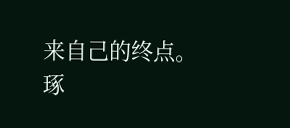来自己的终点。
琢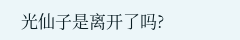光仙子是离开了吗?